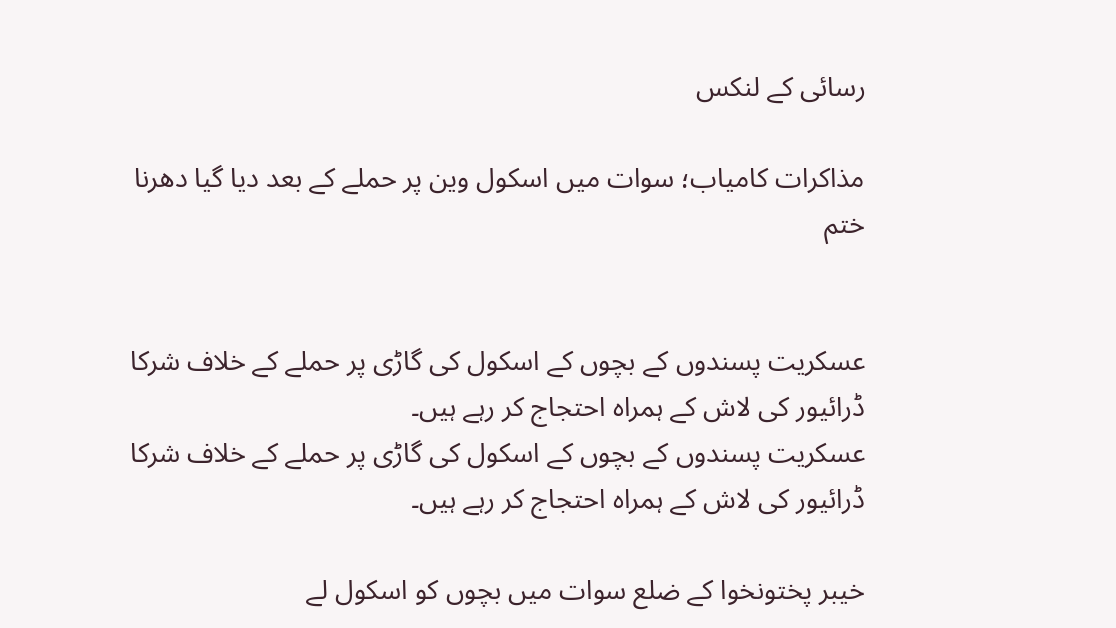رسائی کے لنکس

مذاکرات کامیاب؛ سوات میں اسکول وین پر حملے کے بعد دیا گیا دھرنا ختم


عسکریت پسندوں کے بچوں کے اسکول کی گاڑی پر حملے کے خلاف شرکا ڈرائیور کی لاش کے ہمراہ احتجاج کر رہے ہیں۔
عسکریت پسندوں کے بچوں کے اسکول کی گاڑی پر حملے کے خلاف شرکا ڈرائیور کی لاش کے ہمراہ احتجاج کر رہے ہیں۔

خیبر پختونخوا کے ضلع سوات میں بچوں کو اسکول لے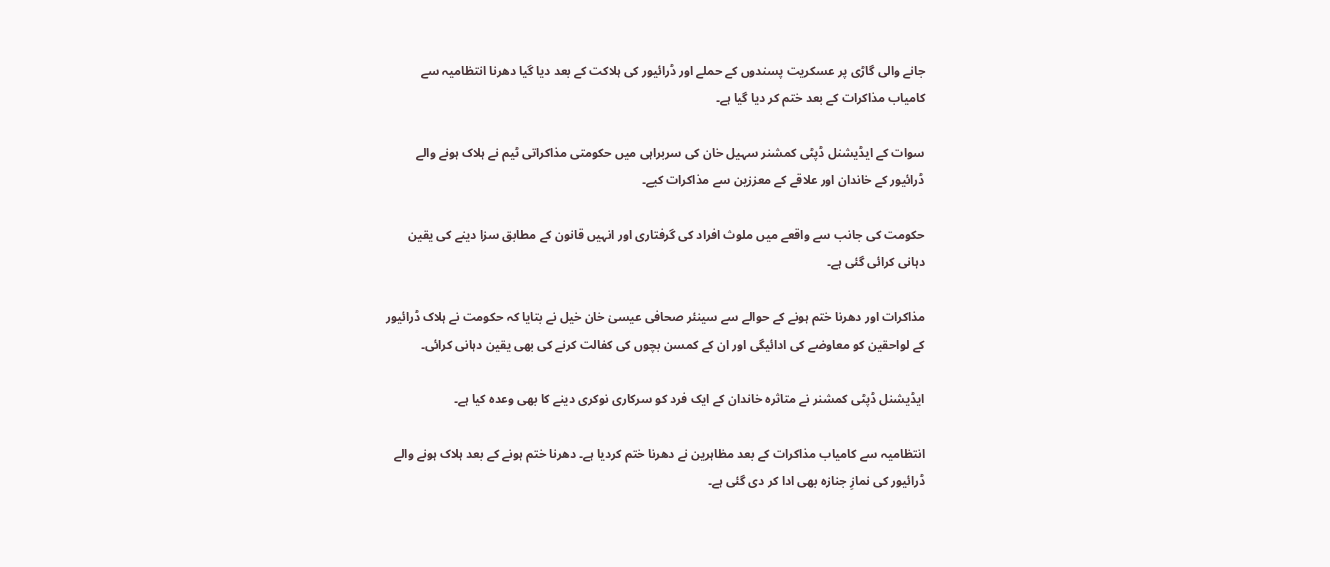جانے والی گاڑی پر عسکریت پسندوں کے حملے اور ڈرائیور کی ہلاکت کے بعد دیا گیا دھرنا انتظامیہ سے کامیاب مذاکرات کے بعد ختم کر دیا گیا ہے۔

سوات کے ایڈیشنل ڈپٹی کمشنر سہیل خان کی سربراہی میں حکومتی مذاکراتی ٹیم نے ہلاک ہونے والے ڈرائیور کے خاندان اور علاقے کے معززین سے مذاکرات کیے۔

حکومت کی جانب سے واقعے میں ملوث افراد کی گرفتاری اور انہیں قانون کے مطابق سزا دینے کی یقین دہانی کرائی گئی ہے۔

مذاکرات اور دھرنا ختم ہونے کے حوالے سے سینئر صحافی عیسیٰ خان خیل نے بتایا کہ حکومت نے ہلاک ڈرائیور کے لواحقین کو معاوضے کی ادائیگی اور ان کے کمسن بچوں کی کفالت کرنے کی بھی یقین دہانی کرائی۔

ایڈیشنل ڈپٹی کمشنر نے متاثرہ خاندان کے ایک فرد کو سرکاری نوکری دینے کا بھی وعدہ کیا ہے۔

انتظامیہ سے کامیاب مذاکرات کے بعد مظاہرین نے دھرنا ختم کردیا ہے۔ دھرنا ختم ہونے کے بعد ہلاک ہونے والے ڈرائیور کی نمازِ جنازہ بھی ادا کر دی گئی ہے۔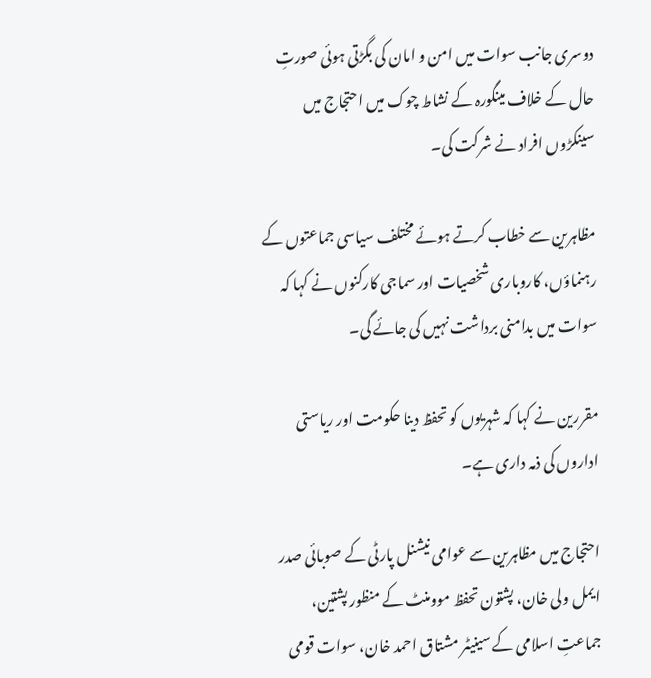دوسری جانب سوات میں امن و امان کی بگڑتی ہوئی صورتِ حال کے خلاف مینگورہ کے نشاط چوک میں احتجاج میں سینکڑوں افراد نے شرکت کی۔

مظاہرین سے خطاب کرتے ہوئے مختلف سیاسی جماعتوں کے رہنماؤں، کاروباری شخصیات اور سماجی کارکنوں نے کہا کہ سوات میں بدامنی برداشت نہیں کی جائے گی۔

مقررین نے کہا کہ شہریوں کو تحفظ دینا حکومت اور ریاستی اداروں کی ذمہ داری ہے۔

احتجاج میں مظاہرین سے عوامی نیشنل پارٹی کے صوبائی صدر ایمل ولی خان، پشتون تحفظ موومنٹ کے منظور پشتین، جماعتِ اسلامی کے سینیٹر مشتاق احمد خان، سوات قومی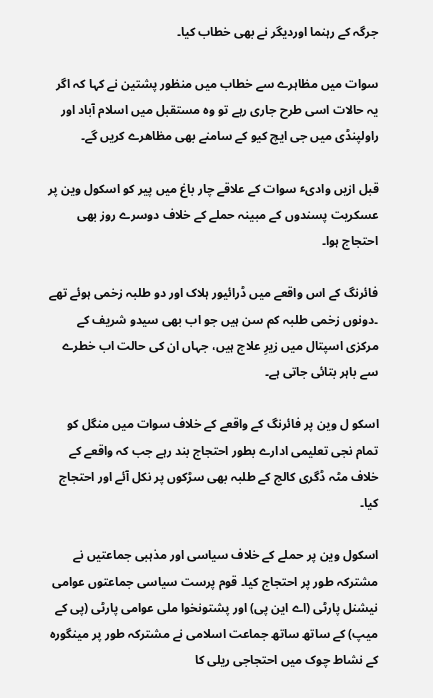جرگہ کے رہنما اوردیگر نے بھی خطاب کیا۔

سوات میں مظاہرے سے خطاب میں منظور پشتین نے کہا کہ اگر یہ حالات اسی طرح جاری رہے تو وہ مستقبل میں اسلام آباد اور راولپنڈی میں جی ایچ کیو کے سامنے بھی مظاھرے کریں گے۔

قبل ازیں وادیٴ سوات کے علاقے چار باغ میں پیر کو اسکول وین پر عسکریت پسندوں کے مبینہ حملے کے خلاف دوسرے روز بھی احتجاج ہوا۔

فائرنگ کے اس واقعے میں ڈرائیور ہلاک اور دو طلبہ زخمی ہوئے تھے ۔دونوں زخمی طلبہ کم سن ہیں جو اب بھی سیدو شریف کے مرکزی اسپتال میں زیرِ علاج ہیں، جہاں ان کی حالت اب خطرے سے باہر بتائی جاتی ہے۔

اسکو ل وین پر فائرنگ کے واقعے کے خلاف سوات میں منگل کو تمام نجی تعلیمی ادارے بطور احتجاج بند رہے جب کہ واقعے کے خلاف مٹہ ڈگری کالج کے طلبہ بھی سڑکوں پر نکل آئے اور احتجاج کیا۔

اسکول وین پر حملے کے خلاف سیاسی اور مذہبی جماعتیں نے مشترکہ طور پر احتجاج کیا۔ قوم پرست سیاسی جماعتوں عوامی نیشنل پارٹی (اے این پی) اور پشتونخوا ملی عوامی پارٹی (پی کے میپ) کے ساتھ ساتھ جماعت اسلامی نے مشترکہ طور پر مینگورہ کے نشاط چوک میں احتجاجی ریلی کا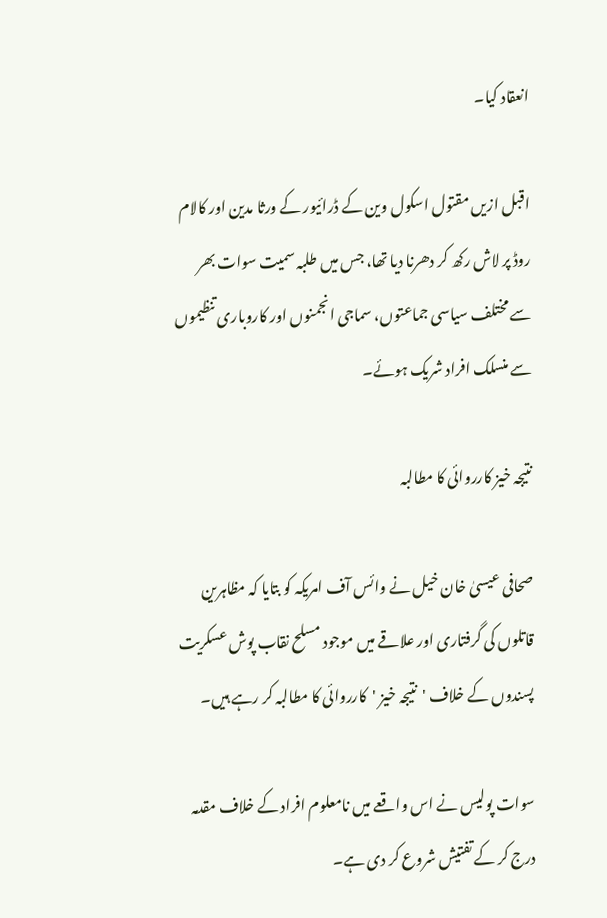انعقاد کیا۔

اقبل ازیں مقتول اسکول وین کے ڈرائیور کے ورثا مدین اور کالام روڈ پر لاش رکھ کر دھرنا دیا تھا، جس میں طلبہ سمیت سوات بھر سے مختلف سیاسی جماعتوں، سماجی انجمنوں اور کاروباری تنظیموں سے منسلک افراد شریک ہوئے۔

نتیجہ خیز کارروائی کا مطالبہ

صحافی عیسیٰ خان خیل نے وائس آف امریکہ کو بتایا کہ مظاہرین قاتلوں کی گرفتاری اور علاقے میں موجود مسلح نقاب پوش عسکریت پسندوں کے خلاف 'نتیجہ خیز 'کارروائی کا مطالبہ کر رہے ہیں۔

سوات پولیس نے اس واقعے میں نامعلوم افراد کے خلاف مقدمہ درج کر کے تفتیش شروع کر دی ہے۔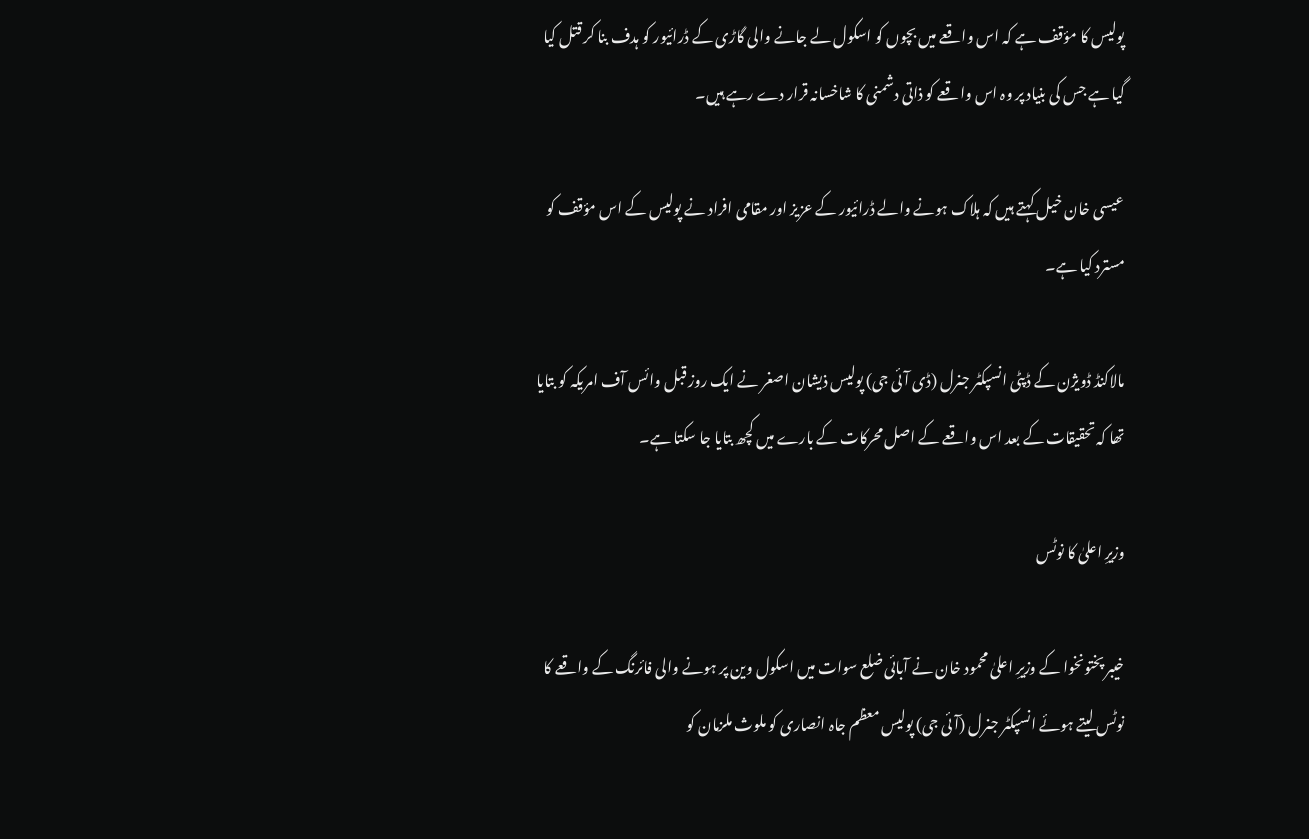پولیس کا مؤقف ہے کہ اس واقعے میں بچوں کو اسکول لے جانے والی گاڑی کے ڈرائیور کو ہدف بنا کر قتل کیا گیا ہے جس کی بنیاد پر وہ اس واقعے کو ذاتی دشمنی کا شاخسانہ قرار دے رہے ہیں۔

عیسی خان خیل کہتے ہیں کہ ہلاک ہونے والے ڈرائیور کے عزیز اور مقامی افراد نے پولیس کے اس مؤقف کو مسترد کیا ہے۔

مالاکنڈ ڈویژن کے ڈپٹی انسپکٹر جنرل (ڈی آئی جی) پولیس ذیشان اصغر نے ایک روز قبل وائس آف امریکہ کو بتایا تھا کہ تحقیقات کے بعد اس واقعے کے اصل محرکات کے بارے میں کچھ بتایا جا سکتا ہے۔

وزیرِ اعلیٰ کا نوٹس

خیبر پختونخوا کے وزیرِ اعلیٰ محمود خان نے آبائی ضلع سوات میں اسکول وین پر ہونے والی فائرنگ کے واقعے کا نوٹس لیتے ہوئے انسپکٹر جنرل (آئی جی) پولیس معظم جاہ انصاری کو ملوث ملزمان کو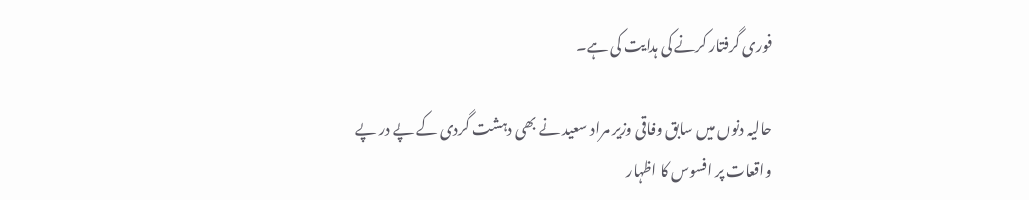فوری گرفتار کرنے کی ہدایت کی ہے۔

حالیہ دنوں میں سابق وفاقی وزیر مراد سعید نے بھی دہشت گردی کے پے در پے واقعات پر افسوس کا اظہار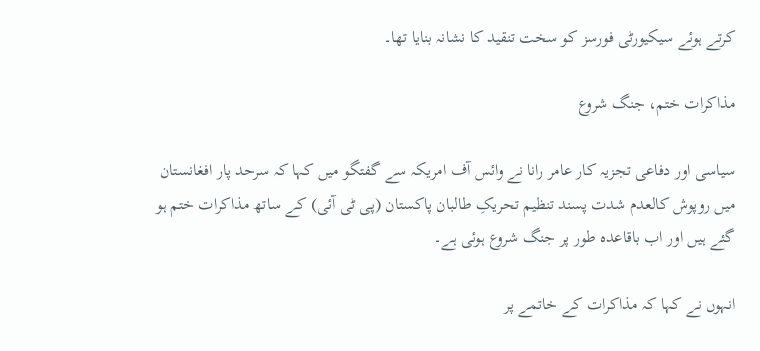کرتے ہوئے سیکیورٹی فورسز کو سخت تنقید کا نشانہ بنایا تھا۔

مذاکرات ختم، جنگ شروع

سیاسی اور دفاعی تجزیہ کار عامر رانا نے وائس آف امریکہ سے گفتگو میں کہا کہ سرحد پار افغانستان میں روپوش کالعدم شدت پسند تنظیم تحریکِ طالبان پاکستان (پی ٹی آئی) کے ساتھ مذاکرات ختم ہو گئے ہیں اور اب باقاعدہ طور پر جنگ شروع ہوئی ہے۔

انہوں نے کہا کہ مذاکرات کے خاتمے پر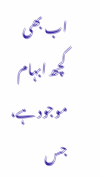اب بھی کچھ ابہام موجود ہے، جس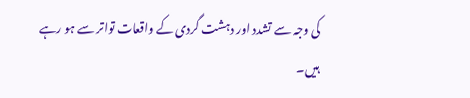کی وجہ سے تشدد اور دہشت گردی کے واقعات تواتر سے ہو رہے ہیں۔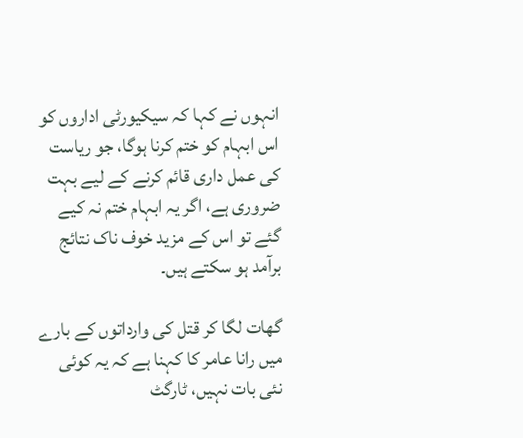انہوں نے کہا کہ سیکیورٹی اداروں کو اس ابہام کو ختم کرنا ہوگا، جو ریاست کی عمل داری قائم کرنے کے لیے بہت ضروری ہے، اگر یہ ابہام ختم نہ کیے گئے تو اس کے مزید خوف ناک نتائج برآمد ہو سکتے ہیں۔

گھات لگا کر قتل کی وارداتوں کے بارے میں رانا عامر کا کہنا ہے کہ یہ کوئی نئی بات نہیں، ٹارگٹ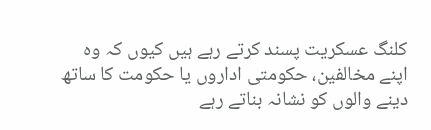کلنگ عسکریت پسند کرتے رہے ہیں کیوں کہ وہ اپنے مخالفین، حکومتی اداروں یا حکومت کا ساتھ دینے والوں کو نشانہ بناتے رہے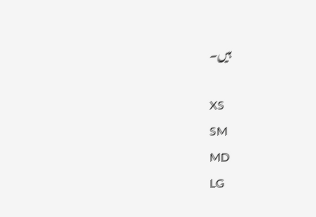ہیں۔

XS
SM
MD
LG